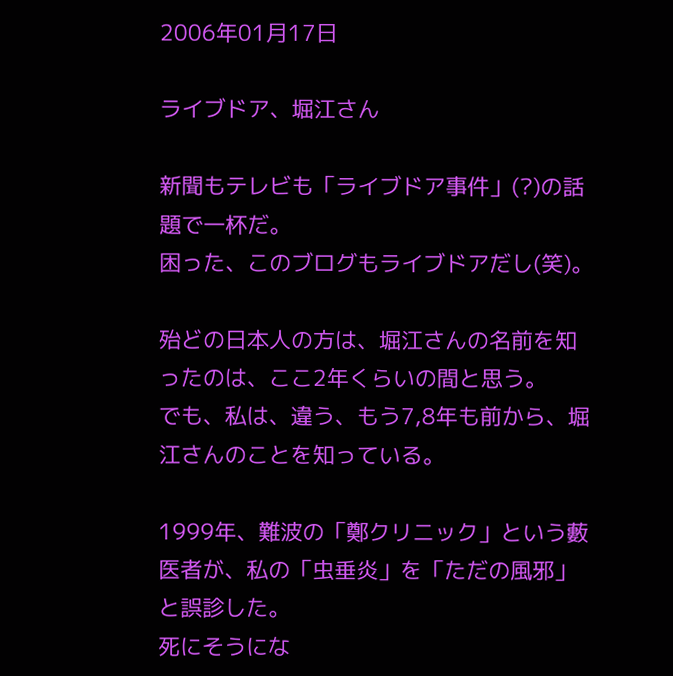2006年01月17日

ライブドア、堀江さん

新聞もテレビも「ライブドア事件」(?)の話題で一杯だ。
困った、このブログもライブドアだし(笑)。

殆どの日本人の方は、堀江さんの名前を知ったのは、ここ2年くらいの間と思う。
でも、私は、違う、もう7,8年も前から、堀江さんのことを知っている。

1999年、難波の「鄭クリニック」という藪医者が、私の「虫垂炎」を「ただの風邪」と誤診した。
死にそうにな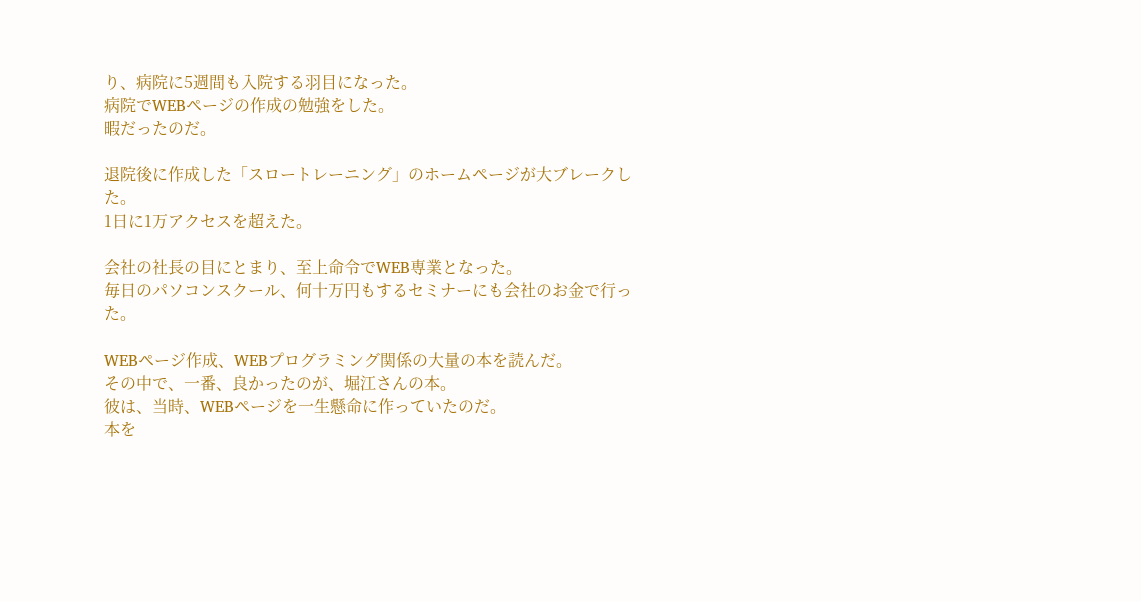り、病院に5週間も入院する羽目になった。
病院でWEBページの作成の勉強をした。
暇だったのだ。

退院後に作成した「スロートレーニング」のホームページが大ブレークした。
1日に1万アクセスを超えた。

会社の社長の目にとまり、至上命令でWEB専業となった。
毎日のパソコンスクール、何十万円もするセミナーにも会社のお金で行った。

WEBページ作成、WEBプログラミング関係の大量の本を読んだ。
その中で、一番、良かったのが、堀江さんの本。
彼は、当時、WEBページを一生懸命に作っていたのだ。
本を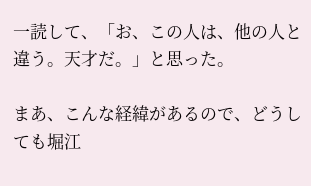一読して、「お、この人は、他の人と違う。天才だ。」と思った。

まあ、こんな経緯があるので、どうしても堀江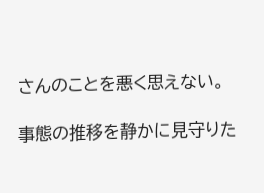さんのことを悪く思えない。

事態の推移を静かに見守りた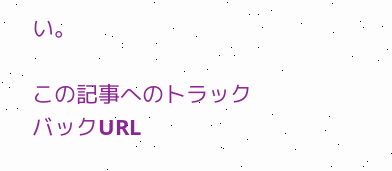い。

この記事へのトラックバックURL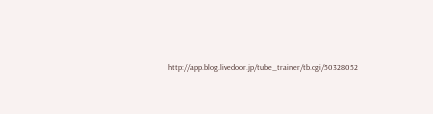http://app.blog.livedoor.jp/tube_trainer/tb.cgi/50328052